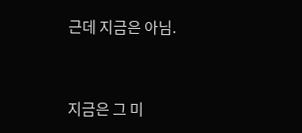근데 지금은 아님.


지금은 그 미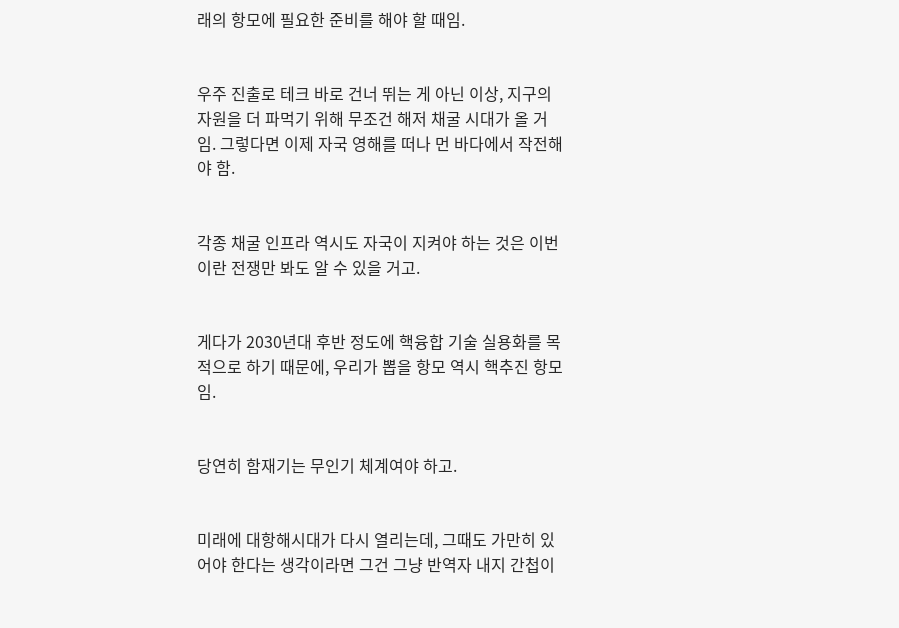래의 항모에 필요한 준비를 해야 할 때임.


우주 진출로 테크 바로 건너 뛰는 게 아닌 이상, 지구의 자원을 더 파먹기 위해 무조건 해저 채굴 시대가 올 거임. 그렇다면 이제 자국 영해를 떠나 먼 바다에서 작전해야 함.


각종 채굴 인프라 역시도 자국이 지켜야 하는 것은 이번 이란 전쟁만 봐도 알 수 있을 거고.


게다가 2030년대 후반 정도에 핵융합 기술 실용화를 목적으로 하기 때문에, 우리가 뽑을 항모 역시 핵추진 항모임.


당연히 함재기는 무인기 체계여야 하고.


미래에 대항해시대가 다시 열리는데, 그때도 가만히 있어야 한다는 생각이라면 그건 그냥 반역자 내지 간첩이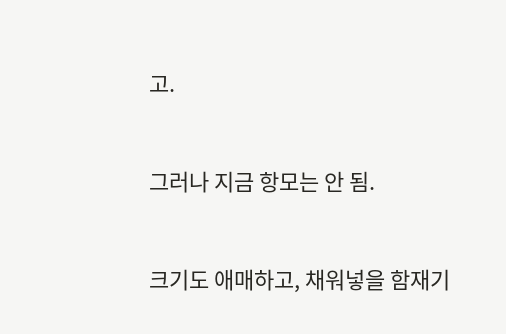고.


그러나 지금 항모는 안 됨.


크기도 애매하고, 채워넣을 함재기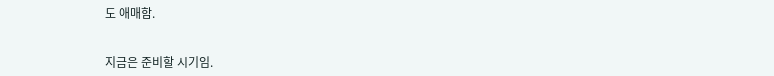도 애매함.


지금은 준비할 시기임.